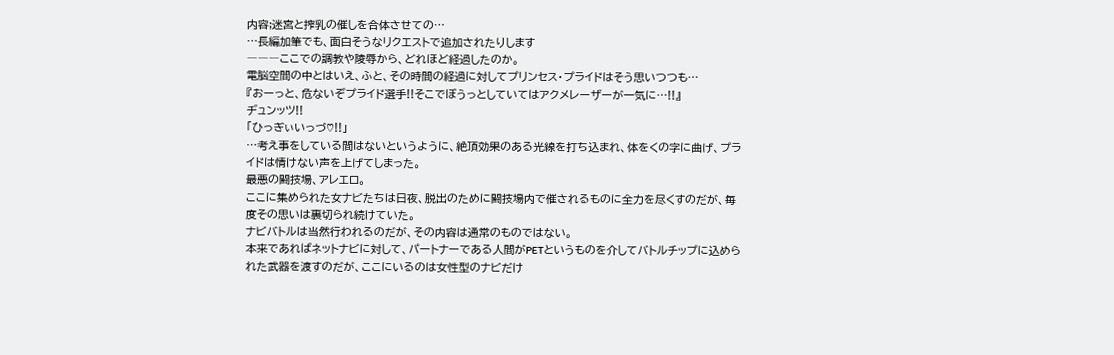内容;迷宮と搾乳の催しを合体させての…
…長編加筆でも、面白そうなリクエストで追加されたりします
―――ここでの調教や陵辱から、どれほど経過したのか。
電脳空間の中とはいえ、ふと、その時間の経過に対してプリンセス・プライドはそう思いつつも…
『おーっと、危ないぞプライド選手!!そこでぼうっとしていてはアクメレーザーが一気に…!!』
ヂュンッツ!!
「ひっぎぃいっづ♡!!」
…考え事をしている間はないというように、絶頂効果のある光線を打ち込まれ、体をくの字に曲げ、プライドは情けない声を上げてしまった。
最悪の闘技場、アレエロ。
ここに集められた女ナビたちは日夜、脱出のために闘技場内で催されるものに全力を尽くすのだが、毎度その思いは裏切られ続けていた。
ナビバトルは当然行われるのだが、その内容は通常のものではない。
本来であればネットナビに対して、パートナーである人間がPETというものを介してバトルチップに込められた武器を渡すのだが、ここにいるのは女性型のナビだけ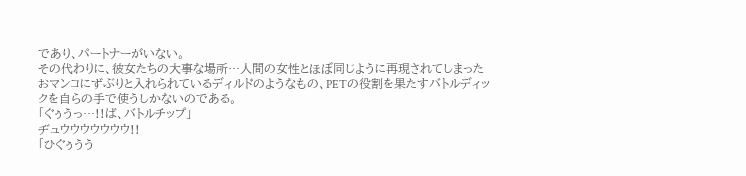であり、パートナーがいない。
その代わりに、彼女たちの大事な場所…人間の女性とほぼ同じように再現されてしまったおマンコにずぶりと入れられているディルドのようなもの、PETの役割を果たすバトルディックを自らの手で使うしかないのである。
「ぐぅうっ…!!ば、バトルチップ」
ヂュウウウウウウウ!!
「ひぐぅうう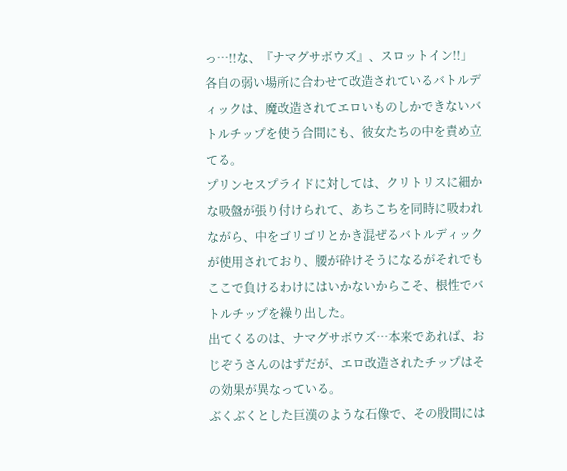っ…!!な、『ナマグサボウズ』、スロットイン!!」
各自の弱い場所に合わせて改造されているバトルディックは、魔改造されてエロいものしかできないバトルチップを使う合間にも、彼女たちの中を責め立てる。
プリンセスプライドに対しては、クリトリスに細かな吸盤が張り付けられて、あちこちを同時に吸われながら、中をゴリゴリとかき混ぜるバトルディックが使用されており、腰が砕けそうになるがそれでもここで負けるわけにはいかないからこそ、根性でバトルチップを繰り出した。
出てくるのは、ナマグサボウズ…本来であれば、おじぞうさんのはずだが、エロ改造されたチップはその効果が異なっている。
ぶくぶくとした巨漢のような石像で、その股間には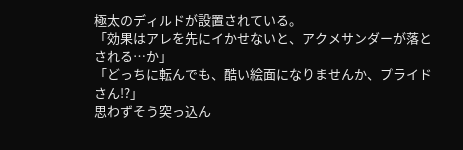極太のディルドが設置されている。
「効果はアレを先にイかせないと、アクメサンダーが落とされる…か」
「どっちに転んでも、酷い絵面になりませんか、プライドさん!?」
思わずそう突っ込ん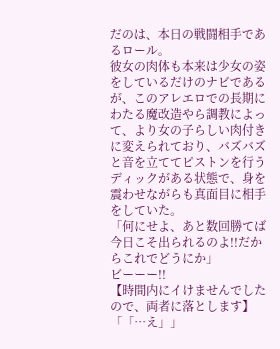だのは、本日の戦闘相手であるロール。
彼女の肉体も本来は少女の姿をしているだけのナビであるが、このアレエロでの長期にわたる魔改造やら調教によって、より女の子らしい肉付きに変えられており、バズバズと音を立ててピストンを行うディックがある状態で、身を震わせながらも真面目に相手をしていた。
「何にせよ、あと数回勝てば今日こそ出られるのよ!!だからこれでどうにか」
ビーーー!!
【時間内にイけませんでしたので、両者に落とします】
「「…え」」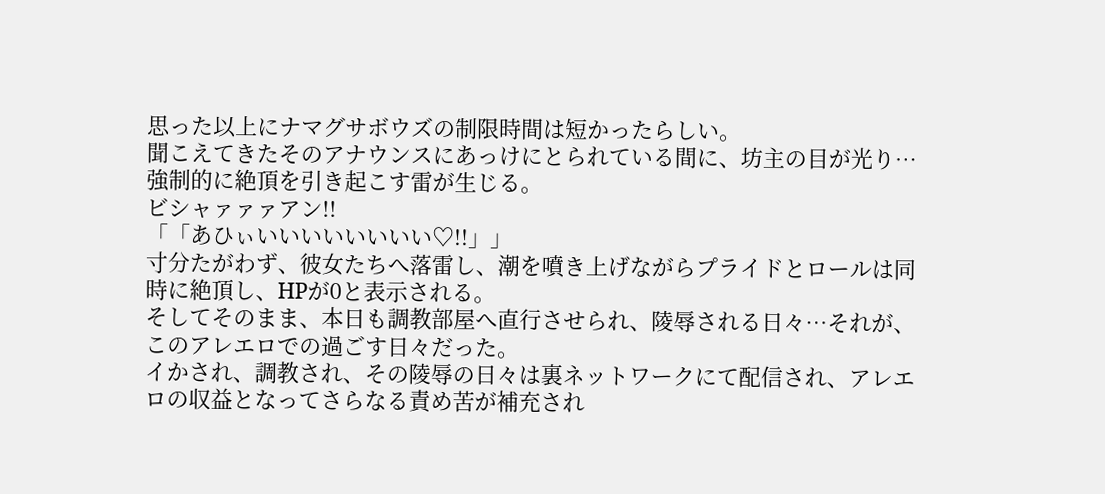思った以上にナマグサボウズの制限時間は短かったらしい。
聞こえてきたそのアナウンスにあっけにとられている間に、坊主の目が光り…強制的に絶頂を引き起こす雷が生じる。
ビシャァァァアン!!
「「あひぃいいいいいいいい♡!!」」
寸分たがわず、彼女たちへ落雷し、潮を噴き上げながらプライドとロールは同時に絶頂し、HPが0と表示される。
そしてそのまま、本日も調教部屋へ直行させられ、陵辱される日々…それが、このアレエロでの過ごす日々だった。
イかされ、調教され、その陵辱の日々は裏ネットワークにて配信され、アレエロの収益となってさらなる責め苦が補充され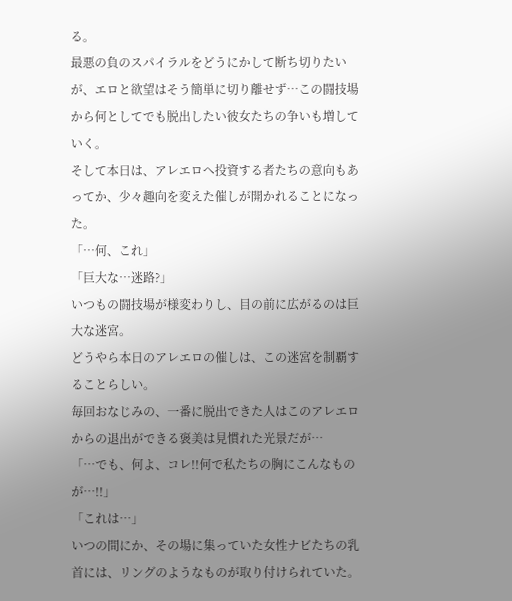る。
最悪の負のスパイラルをどうにかして断ち切りたいが、エロと欲望はそう簡単に切り離せず…この闘技場から何としてでも脱出したい彼女たちの争いも増していく。
そして本日は、アレエロへ投資する者たちの意向もあってか、少々趣向を変えた催しが開かれることになった。
「…何、これ」
「巨大な…迷路?」
いつもの闘技場が様変わりし、目の前に広がるのは巨大な迷宮。
どうやら本日のアレエロの催しは、この迷宮を制覇することらしい。
毎回おなじみの、一番に脱出できた人はこのアレエロからの退出ができる褒美は見慣れた光景だが…
「…でも、何よ、コレ!!何で私たちの胸にこんなものが…!!」
「これは…」
いつの間にか、その場に集っていた女性ナビたちの乳首には、リングのようなものが取り付けられていた。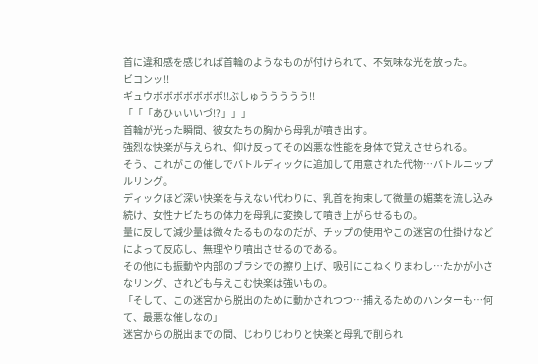首に違和感を感じれば首輪のようなものが付けられて、不気味な光を放った。
ビコンッ!!
ギュウボボボボボボボ!!ぶしゅううううう!!
「「「あひぃいいづ!?」」」
首輪が光った瞬間、彼女たちの胸から母乳が噴き出す。
強烈な快楽が与えられ、仰け反ってその凶悪な性能を身体で覚えさせられる。
そう、これがこの催しでバトルディックに追加して用意された代物…バトルニップルリング。
ディックほど深い快楽を与えない代わりに、乳首を拘束して微量の媚薬を流し込み続け、女性ナビたちの体力を母乳に変換して噴き上がらせるもの。
量に反して減少量は微々たるものなのだが、チップの使用やこの迷宮の仕掛けなどによって反応し、無理やり噴出させるのである。
その他にも振動や内部のブラシでの擦り上げ、吸引にこねくりまわし…たかが小さなリング、されども与えこむ快楽は強いもの。
「そして、この迷宮から脱出のために動かされつつ…捕えるためのハンターも…何て、最悪な催しなの」
迷宮からの脱出までの間、じわりじわりと快楽と母乳で削られ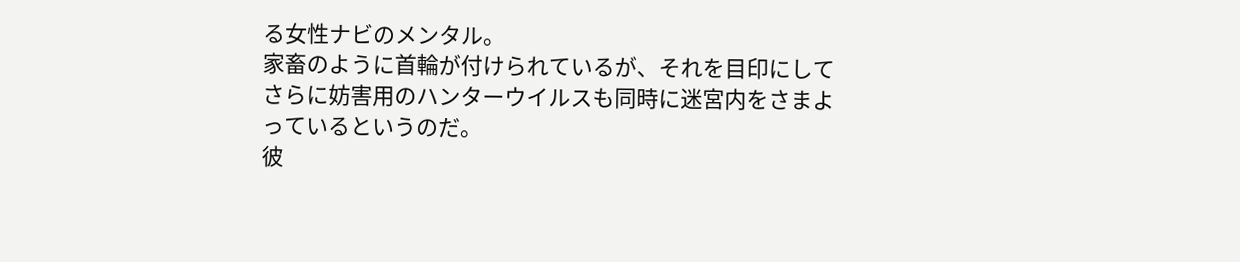る女性ナビのメンタル。
家畜のように首輪が付けられているが、それを目印にしてさらに妨害用のハンターウイルスも同時に迷宮内をさまよっているというのだ。
彼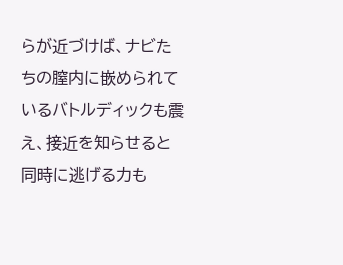らが近づけば、ナビたちの膣内に嵌められているバトルディックも震え、接近を知らせると同時に逃げる力も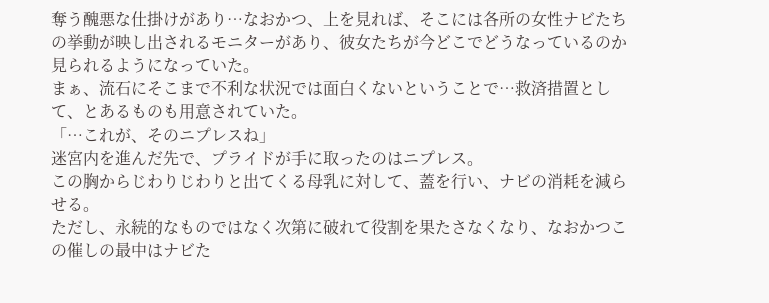奪う醜悪な仕掛けがあり…なおかつ、上を見れば、そこには各所の女性ナビたちの挙動が映し出されるモニターがあり、彼女たちが今どこでどうなっているのか見られるようになっていた。
まぁ、流石にそこまで不利な状況では面白くないということで…救済措置として、とあるものも用意されていた。
「…これが、そのニプレスね」
迷宮内を進んだ先で、プライドが手に取ったのはニプレス。
この胸からじわりじわりと出てくる母乳に対して、蓋を行い、ナビの消耗を減らせる。
ただし、永続的なものではなく次第に破れて役割を果たさなくなり、なおかつこの催しの最中はナビた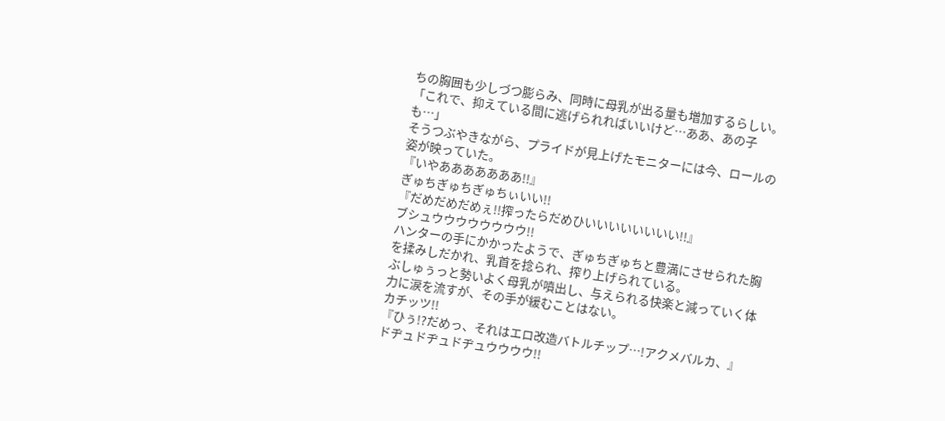ちの胸囲も少しづつ膨らみ、同時に母乳が出る量も増加するらしい。
「これで、抑えている間に逃げられればいいけど…ああ、あの子も…」
そうつぶやきながら、プライドが見上げたモニターには今、ロールの姿が映っていた。
『いやあああああああ!!』
ぎゅちぎゅちぎゅちぃいい!!
『だめだめだめぇ!!搾ったらだめひいいいいいいいい!!』
ブシュウウウウウウウウ!!
ハンターの手にかかったようで、ぎゅちぎゅちと豊満にさせられた胸を揉みしだかれ、乳首を捻られ、搾り上げられている。
ぶしゅぅっと勢いよく母乳が噴出し、与えられる快楽と減っていく体力に涙を流すが、その手が緩むことはない。
カチッツ!!
『ひぅ!?だめっ、それはエロ改造バトルチップ…!アクメバルカ、』
ドヂュドヂュドヂュウウウウ!!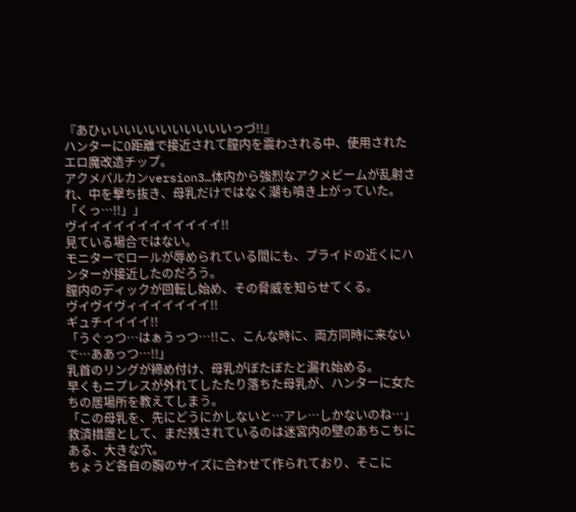『あひぃいいいいいいいいいいっづ!!』
ハンターに0距離で接近されて膣内を震わされる中、使用されたエロ魔改造チップ。
アクメバルカンversion3…体内から強烈なアクメビームが乱射され、中を撃ち抜き、母乳だけではなく潮も噴き上がっていた。
「くっ…!!」」
ヴイイイイイイイイイイイイ!!
見ている場合ではない。
モニターでロールが辱められている間にも、プライドの近くにハンターが接近したのだろう。
膣内のディックが回転し始め、その脅威を知らせてくる。
ヴイヴイヴィイイイイイイ!!
ギュチイイイイ!!
「うぐっつ…はぁうっつ…!!こ、こんな時に、両方同時に来ないで…ああっつ…!!」
乳首のリングが締め付け、母乳がぼたぼたと漏れ始める。
早くもニプレスが外れてしたたり落ちた母乳が、ハンターに女たちの居場所を教えてしまう。
「この母乳を、先にどうにかしないと…アレ…しかないのね…」
救済措置として、まだ残されているのは迷宮内の壁のあちこちにある、大きな穴。
ちょうど各自の胸のサイズに合わせて作られており、そこに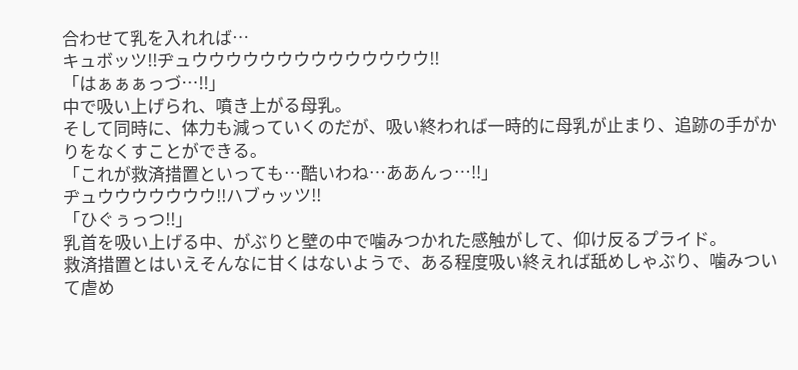合わせて乳を入れれば…
キュボッツ!!ヂュウウウウウウウウウウウウウウ!!
「はぁぁぁっづ…!!」
中で吸い上げられ、噴き上がる母乳。
そして同時に、体力も減っていくのだが、吸い終われば一時的に母乳が止まり、追跡の手がかりをなくすことができる。
「これが救済措置といっても…酷いわね…ああんっ…!!」
ヂュウウウウウウウ!!ハブゥッツ!!
「ひぐぅっつ!!」
乳首を吸い上げる中、がぶりと壁の中で噛みつかれた感触がして、仰け反るプライド。
救済措置とはいえそんなに甘くはないようで、ある程度吸い終えれば舐めしゃぶり、噛みついて虐め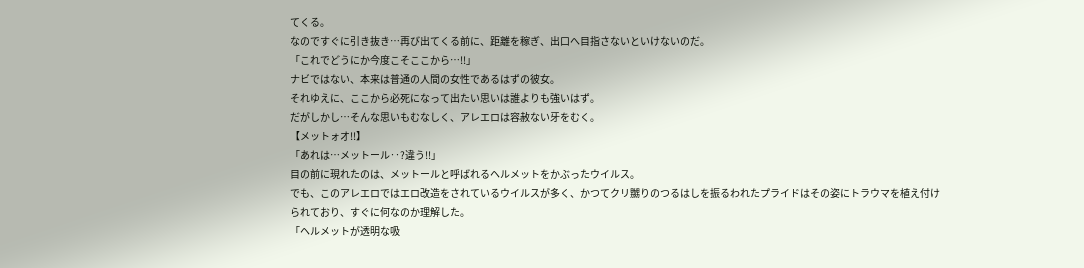てくる。
なのですぐに引き抜き…再び出てくる前に、距離を稼ぎ、出口へ目指さないといけないのだ。
「これでどうにか今度こそここから…!!」
ナビではない、本来は普通の人間の女性であるはずの彼女。
それゆえに、ここから必死になって出たい思いは誰よりも強いはず。
だがしかし…そんな思いもむなしく、アレエロは容赦ない牙をむく。
【メットォオ!!】
「あれは…メットール‥?違う!!」
目の前に現れたのは、メットールと呼ばれるヘルメットをかぶったウイルス。
でも、このアレエロではエロ改造をされているウイルスが多く、かつてクリ嬲りのつるはしを振るわれたプライドはその姿にトラウマを植え付けられており、すぐに何なのか理解した。
「ヘルメットが透明な吸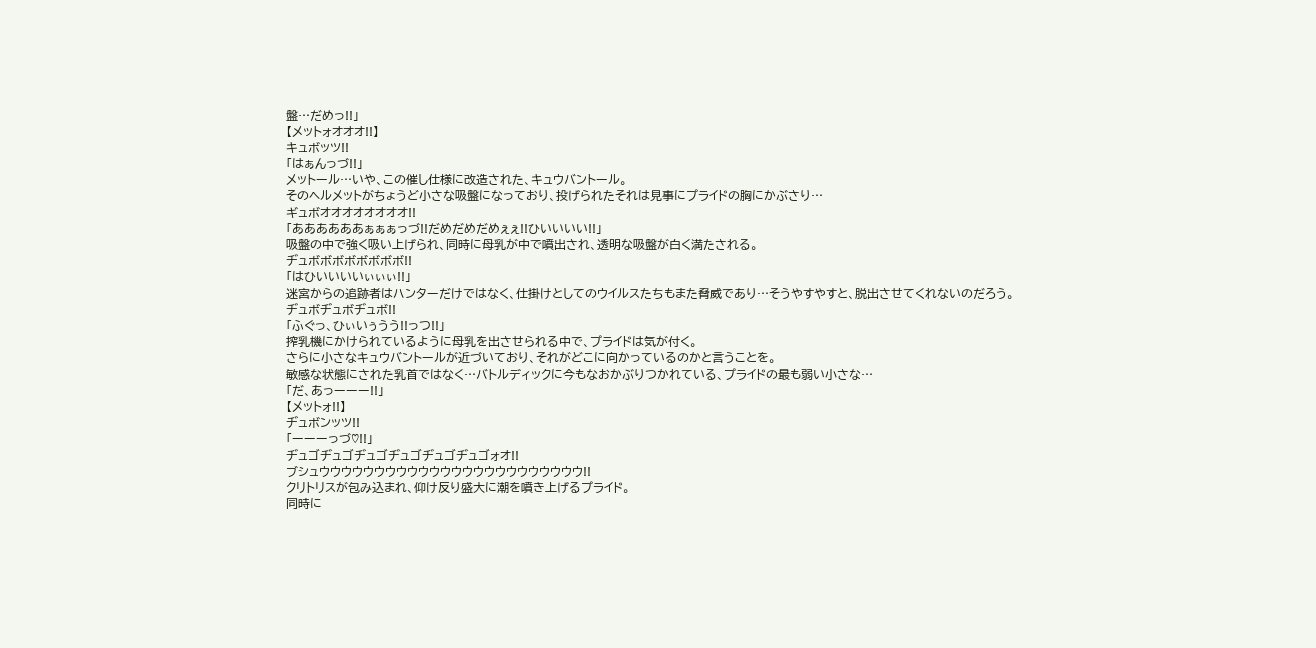盤…だめっ!!」
【メットォオオオ!!】
キュボッツ!!
「はぁんっづ!!」
メットール…いや、この催し仕様に改造された、キュウバントール。
そのヘルメットがちょうど小さな吸盤になっており、投げられたそれは見事にプライドの胸にかぶさり…
ギュボオオオオオオオオ!!
「ああああああぁぁぁっづ!!だめだめだめぇぇ!!ひいいいい!!」
吸盤の中で強く吸い上げられ、同時に母乳が中で噴出され、透明な吸盤が白く満たされる。
ヂュボボボボボボボボ!!
「はひいいいいぃぃぃ!!」
迷宮からの追跡者はハンターだけではなく、仕掛けとしてのウイルスたちもまた脅威であり…そうやすやすと、脱出させてくれないのだろう。
ヂュボヂュボヂュボ!!
「ふぐっ、ひぃいぅうう!!っつ!!」
搾乳機にかけられているように母乳を出させられる中で、プライドは気が付く。
さらに小さなキュウバントールが近づいており、それがどこに向かっているのかと言うことを。
敏感な状態にされた乳首ではなく…バトルディックに今もなおかぶりつかれている、プライドの最も弱い小さな…
「だ、あっーーー!!」
【メットォ!!】
ヂュボンッツ!!
「ーーーっづ♡!!」
ヂュゴヂュゴヂュゴヂュゴヂュゴヂュゴォオ!!
ブシュウウウウウウウウウウウウウウウウウウウウウウウウ!!
クリトリスが包み込まれ、仰け反り盛大に潮を噴き上げるプライド。
同時に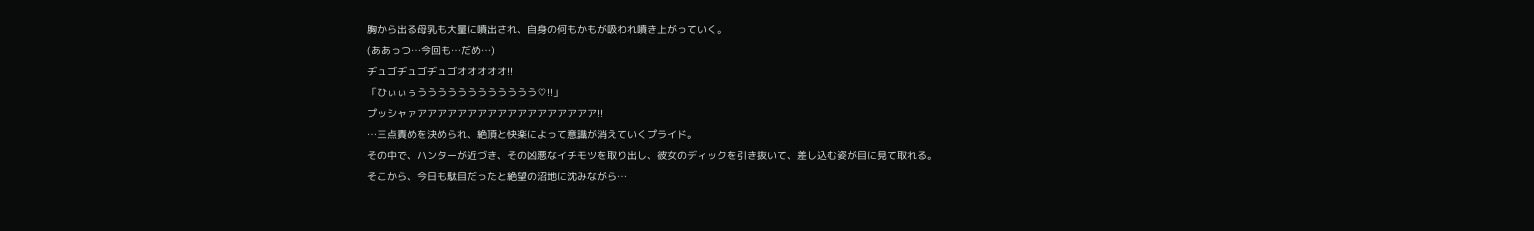胸から出る母乳も大量に噴出され、自身の何もかもが吸われ噴き上がっていく。
(ああっつ…今回も…だめ…)
ヂュゴヂュゴヂュゴオオオオオ!!
「ひぃぃぅうううううううううううう♡!!」
プッシャァアアアアアアアアアアアアアアアアアア!!
…三点責めを決められ、絶頂と快楽によって意識が消えていくプライド。
その中で、ハンターが近づき、その凶悪なイチモツを取り出し、彼女のディックを引き抜いて、差し込む姿が目に見て取れる。
そこから、今日も駄目だったと絶望の沼地に沈みながら…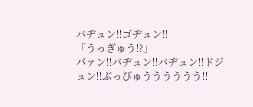バヂュン!!ゴヂュン!!
「うっぎゅう!?」
パァン!!バヂュン!!バヂュン!!ドジュン!!ぶっびゅうううううう!!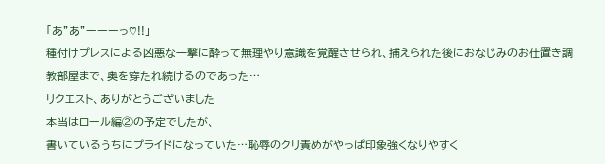「あ”あ”ーーーっ♡!!」
種付けプレスによる凶悪な一撃に酔って無理やり意識を覚醒させられ、捕えられた後におなじみのお仕置き調教部屋まで、奥を穿たれ続けるのであった…
リクエスト、ありがとうございました
本当はロール編②の予定でしたが、
書いているうちにプライドになっていた…恥辱のクリ責めがやっぱ印象強くなりやすく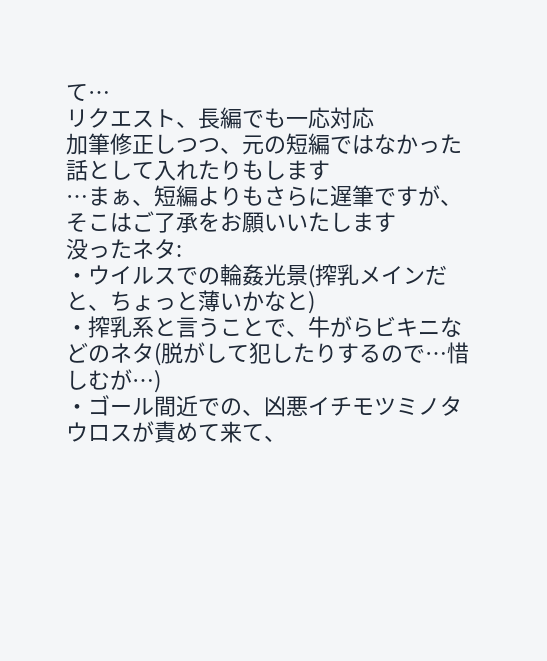て…
リクエスト、長編でも一応対応
加筆修正しつつ、元の短編ではなかった話として入れたりもします
…まぁ、短編よりもさらに遅筆ですが、そこはご了承をお願いいたします
没ったネタ:
・ウイルスでの輪姦光景(搾乳メインだと、ちょっと薄いかなと)
・搾乳系と言うことで、牛がらビキニなどのネタ(脱がして犯したりするので…惜しむが…)
・ゴール間近での、凶悪イチモツミノタウロスが責めて来て、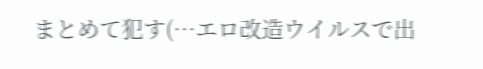まとめて犯す(…エロ改造ウイルスで出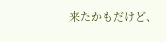来たかもだけど、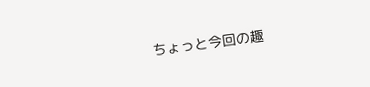ちょっと今回の趣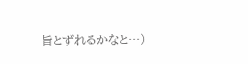旨とずれるかなと…)